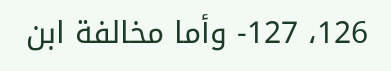126، 127- وأما مخالفة ابن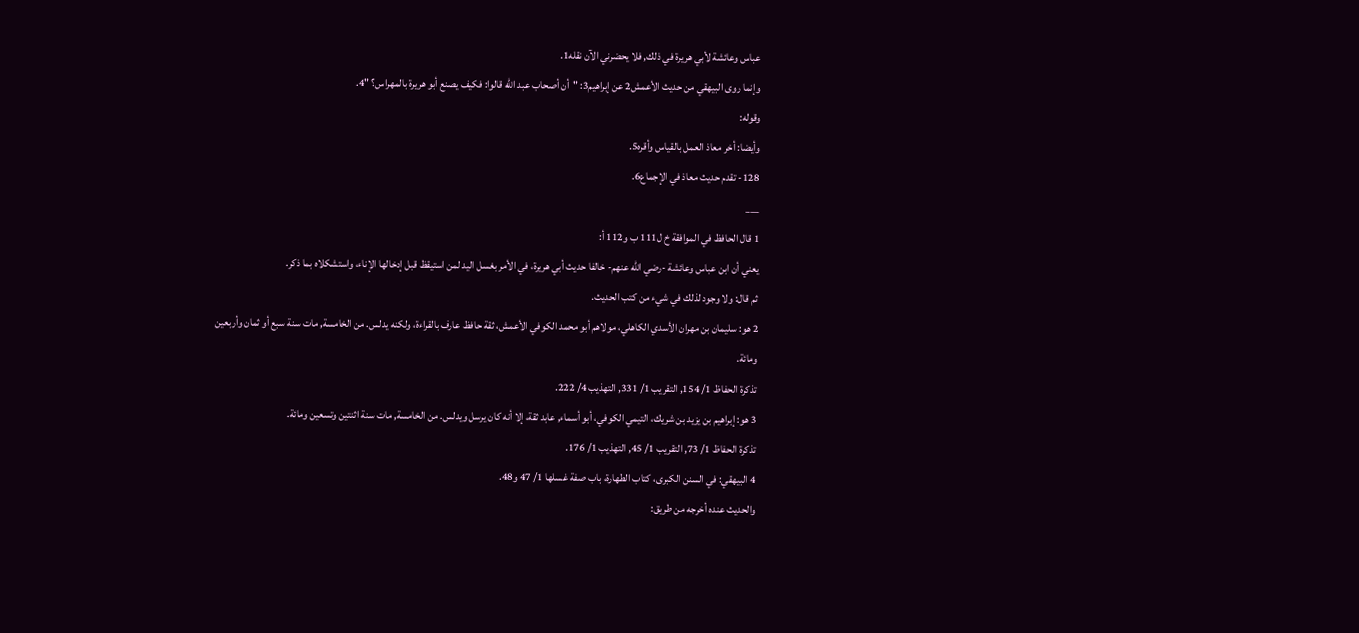عباس وعائشة لأبي هريرة في ذلك, فلا يحضرني الآن نقله1.
وإنما روى البيهقي من حديث الأعمش2 عن إبراهيم3: "أن أصحاب عبد الله قالوا: فكيف يصنع أبو هريرة بالمهراس؟ "4.
وقوله:
وأيضا: أخر معاذ العمل بالقياس وأقره5.
128- تقدم حديث معاذ في الإجماع6.
___
1 قال الحافظ في الموافقة خ ل111 ب و112 أ:
يعني أن ابن عباس وعائشة -رضي الله عنهم- خالفا حديث أبي هريرة، في الأمر بغسل اليد لمن استيقظ قبل إدخالها الإناء، واستشكلاه بما ذكر.
ثم قال: ولا وجود لذلك في شيء من كتب الحديث.
2 هو: سليمان بن مهران الأسدي الكاهلي، مولاهم أبو محمد الكوفي الأعمش، ثقة حافظ عارف بالقراءة، ولكنه يدلس. من الخامسة, مات سنة سبع أو ثمان وأربعين ومائة.
تذكرة الحفاظ 1/ 154, التقريب 1/ 331, التهذيب 4/ 222.
3 هو: إبراهيم بن يزيد بن شريك، التيمي الكوفي، أبو أسماء, عابد ثقة، إلا أنه كان يرسل ويدلس. من الخامسة, مات سنة اثنتين وتسعين ومائة.
تذكرة الحفاظ 1/ 73, التقريب 1/ 45, التهذيب 1/ 176.
4 البيهقي: في السنن الكبرى، كتاب الطهارة، باب صفة غسلها 1/ 47 و48.
والحديث عنده أخرجه من طريق: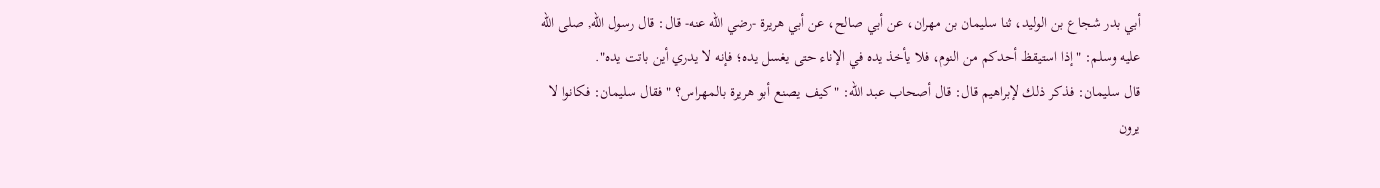أبي بدر شجاع بن الوليد، ثنا سليمان بن مهران، عن أبي صالح، عن أبي هريرة -رضي الله عنه- قال: قال رسول الله, صلى الله عليه وسلم: "إذا استيقظ أحدكم من النوم، فلا يأخذ يده في الإناء حتى يغسل يده؛ فإنه لا يدري أين باتت يده".
قال سليمان: فذكر ذلك لإبراهيم قال: قال أصحاب عبد الله: "كيف يصنع أبو هريرة بالمهراس؟ " فقال سليمان: فكانوا لا يرون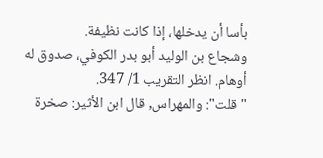بأسا أن يدخلها، إذا كانت نظيفة.
وشجاع بن الوليد أبو بدر الكوفي، صدوق له أوهام. انظر التقريب 1/ 347.
"قلت": والمهراس, قال ابن الأثير: صخرة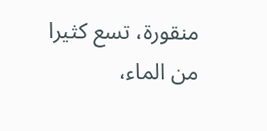منقورة، تسع كثيرا من الماء،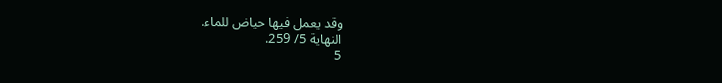وقد يعمل فيها حياض للماء.
النهاية 5/ 259.
5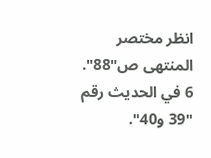انظر مختصر المنتهى ص"88".
6 في الحديث رقم "39 و40".